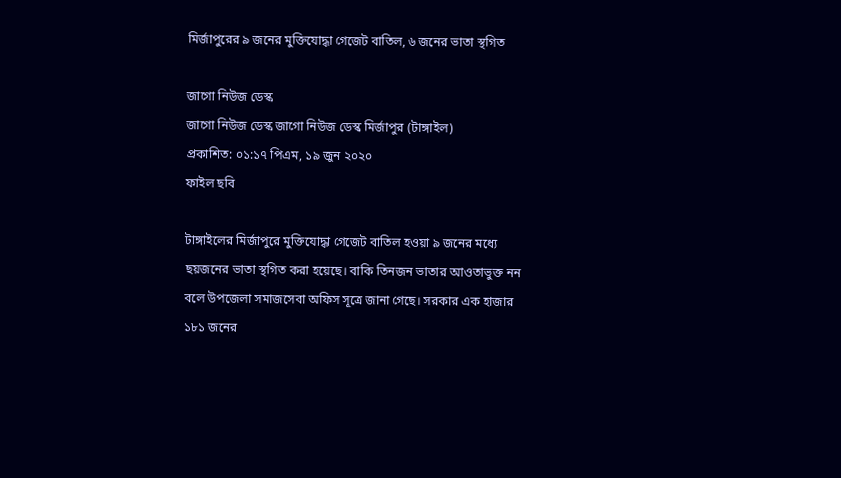মির্জাপুরের ৯ জনের মুক্তিযোদ্ধা গেজেট বাতিল, ৬ জনের ভাতা স্থগিত

জাগো নিউজ ডেস্ক
জাগো নিউজ ডেস্ক জাগো নিউজ ডেস্ক মির্জাপুর (টাঙ্গাইল)
প্রকাশিত: ০১:১৭ পিএম, ১৯ জুন ২০২০
ফাইল ছবি

টাঙ্গাইলের মির্জাপুরে মুক্তিযোদ্ধা গেজেট বাতিল হওয়া ৯ জনের মধ্যে ছয়জনের ভাতা স্থগিত করা হয়েছে। বাকি তিনজন ভাতার আওতাভুক্ত নন বলে উপজেলা সমাজসেবা অফিস সূত্রে জানা গেছে। সরকার এক হাজার ১৮১ জনের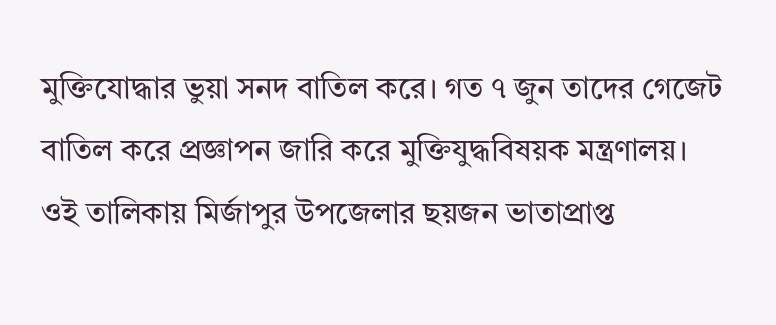মুক্তিযোদ্ধার ভুয়া সনদ বাতিল করে। গত ৭ জুন তাদের গেজেট বাতিল করে প্রজ্ঞাপন জারি করে মুক্তিযুদ্ধবিষয়ক মন্ত্রণালয়। ওই তালিকায় মির্জাপুর উপজেলার ছয়জন ভাতাপ্রাপ্ত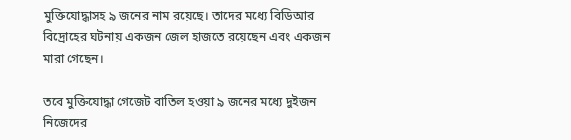মুক্তিযোদ্ধাসহ ৯ জনের নাম রয়েছে। তাদের মধ্যে বিডিআর বিদ্রোহের ঘটনায় একজন জেল হাজতে রয়েছেন এবং একজন মারা গেছেন।

তবে মুক্তিযোদ্ধা গেজেট বাতিল হওয়া ৯ জনের মধ্যে দুইজন নিজেদের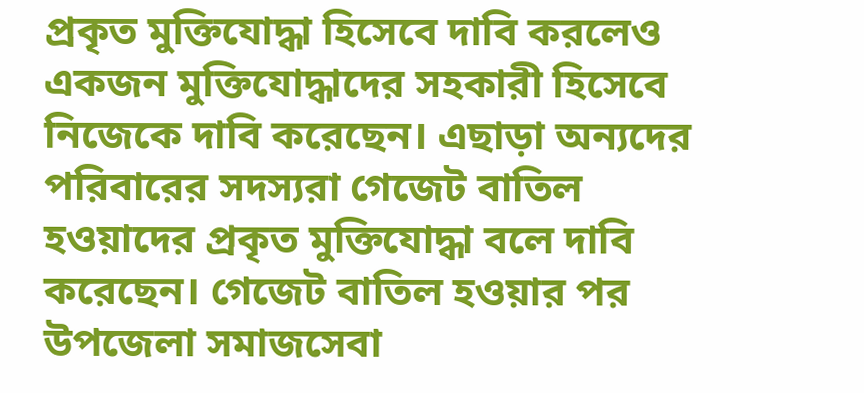প্রকৃত মুক্তিযোদ্ধা হিসেবে দাবি করলেও একজন মুক্তিযোদ্ধাদের সহকারী হিসেবে নিজেকে দাবি করেছেন। এছাড়া অন্যদের পরিবারের সদস্যরা গেজেট বাতিল হওয়াদের প্রকৃত মুক্তিযোদ্ধা বলে দাবি করেছেন। গেজেট বাতিল হওয়ার পর উপজেলা সমাজসেবা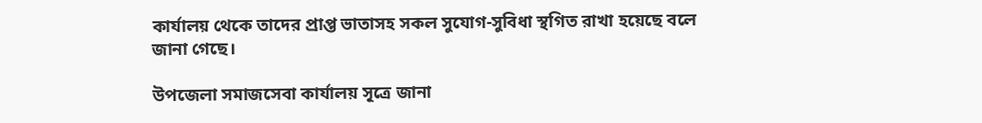কার্যালয় থেকে তাদের প্রাপ্ত ভাতাসহ সকল সুযোগ-সুবিধা স্থগিত রাখা হয়েছে বলে জানা গেছে।

উপজেলা সমাজসেবা কার্যালয় সূত্রে জানা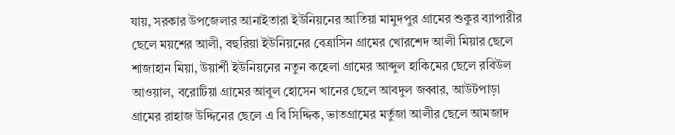যায়, সরকার উপজেলার আনাইতারা ইউনিয়নের আতিয়া মামুদপুর গ্রামের শুকুর ব্যাপারীর ছেলে ময়শের আলী, বহুরিয়া ইউনিয়নের বেত্রাসিন গ্রামের খোরশেদ আলী মিয়ার ছেলে শাজাহান মিয়া, উয়ার্শী ইউনিয়নের নতুন কহেলা গ্রামের আব্দুল হাকিমের ছেলে রবিউল আওয়াল, বরোটিয়া গ্রামের আবুল হোসেন খানের ছেলে আবদুল জব্বার, আউটপাড়া গ্রামের রাহাজ উদ্দিনের ছেলে এ বি সিদ্দিক, ভাতগ্রামের মর্তুজা আলীর ছেলে আমজাদ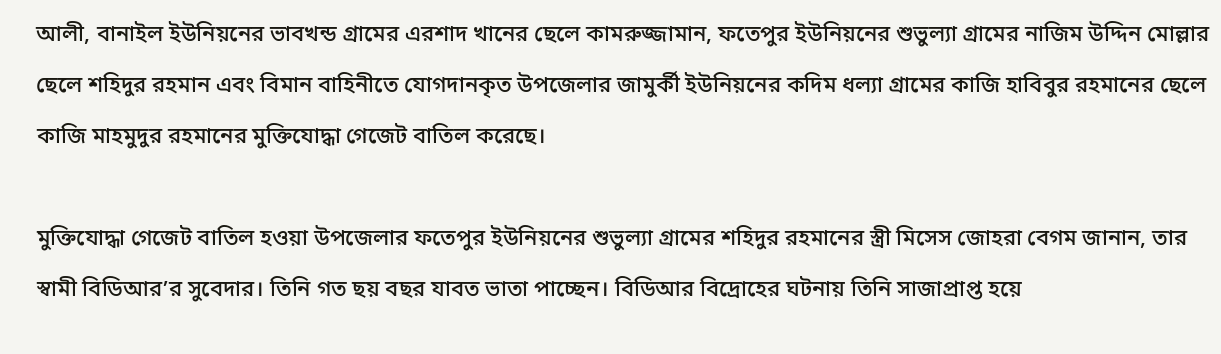আলী, বানাইল ইউনিয়নের ভাবখন্ড গ্রামের এরশাদ খানের ছেলে কামরুজ্জামান, ফতেপুর ইউনিয়নের শুভুল্যা গ্রামের নাজিম উদ্দিন মোল্লার ছেলে শহিদুর রহমান এবং বিমান বাহিনীতে যোগদানকৃত উপজেলার জামুর্কী ইউনিয়নের কদিম ধল্যা গ্রামের কাজি হাবিবুর রহমানের ছেলে কাজি মাহমুদুর রহমানের মুক্তিযোদ্ধা গেজেট বাতিল করেছে।

মুক্তিযোদ্ধা গেজেট বাতিল হওয়া উপজেলার ফতেপুর ইউনিয়নের শুভুল্যা গ্রামের শহিদুর রহমানের স্ত্রী মিসেস জোহরা বেগম জানান, তার স্বামী বিডিআর’র সুবেদার। তিনি গত ছয় বছর যাবত ভাতা পাচ্ছেন। বিডিআর বিদ্রোহের ঘটনায় তিনি সাজাপ্রাপ্ত হয়ে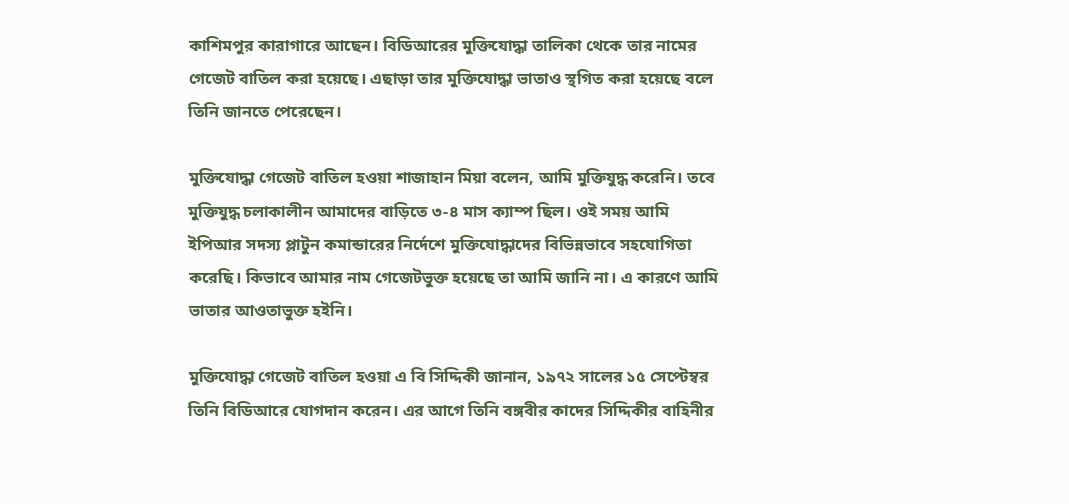কাশিমপুর কারাগারে আছেন। বিডিআরের মুক্তিযোদ্ধা তালিকা থেকে তার নামের গেজেট বাতিল করা হয়েছে। এছাড়া তার মুক্তিযোদ্ধা ভাতাও স্থগিত করা হয়েছে বলে তিনি জানতে পেরেছেন।

মুক্তিযোদ্ধা গেজেট বাতিল হওয়া শাজাহান মিয়া বলেন, আমি মুক্তিযুদ্ধ করেনি। তবে মুক্তিযুদ্ধ চলাকালীন আমাদের বাড়িতে ৩-৪ মাস ক্যাম্প ছিল। ওই সময় আমি ইপিআর সদস্য প্লাটুন কমান্ডারের নির্দেশে মুক্তিযোদ্ধাদের বিভিন্নভাবে সহযোগিতা করেছি। কিভাবে আমার নাম গেজেটভুক্ত হয়েছে তা আমি জানি না। এ কারণে আমি ভাতার আওতাভুক্ত হইনি।

মুক্তিযোদ্ধা গেজেট বাতিল হওয়া এ বি সিদ্দিকী জানান, ১৯৭২ সালের ১৫ সেপ্টেম্বর তিনি বিডিআরে যোগদান করেন। এর আগে তিনি বঙ্গবীর কাদের সিদ্দিকীর বাহিনীর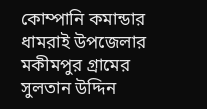কোম্পানি কমান্ডার ধামরাই উপজেলার মকীমপুর গ্রামের সুলতান উদ্দিন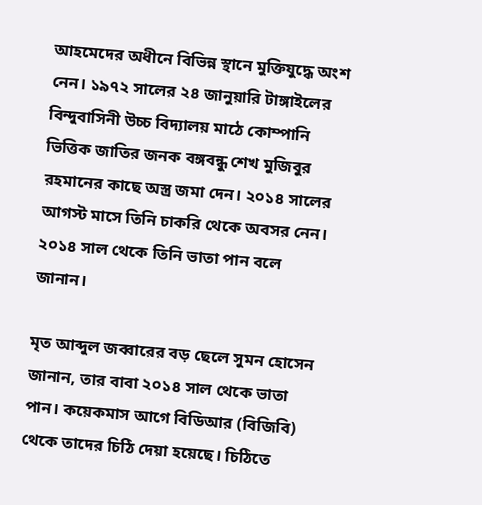আহমেদের অধীনে বিভিন্ন স্থানে মুক্তিযুদ্ধে অংশ নেন। ১৯৭২ সালের ২৪ জানুয়ারি টাঙ্গাইলের বিন্দুবাসিনী উচ্চ বিদ্যালয় মাঠে কোম্পানি ভিত্তিক জাতির জনক বঙ্গবন্ধু শেখ মুজিবুর রহমানের কাছে অস্ত্র জমা দেন। ২০১৪ সালের আগস্ট মাসে তিনি চাকরি থেকে অবসর নেন। ২০১৪ সাল থেকে তিনি ভাতা পান বলে জানান।

মৃত আব্দুল জব্বারের বড় ছেলে সুমন হোসেন জানান, তার বাবা ২০১৪ সাল থেকে ভাতা পান। কয়েকমাস আগে বিডিআর (বিজিবি) থেকে তাদের চিঠি দেয়া হয়েছে। চিঠিতে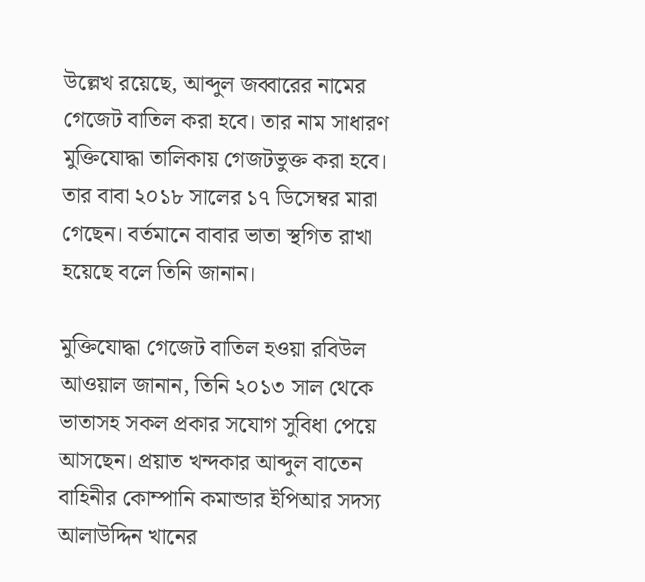উল্লেখ রয়েছে, আব্দুল জব্বারের নামের গেজেট বাতিল করা হবে। তার নাম সাধারণ মুক্তিযোদ্ধা তালিকায় গেজটভুক্ত করা হবে। তার বাবা ২০১৮ সালের ১৭ ডিসেম্বর মারা গেছেন। বর্তমানে বাবার ভাতা স্থগিত রাখা হয়েছে বলে তিনি জানান।

মুক্তিযোদ্ধা গেজেট বাতিল হওয়া রবিউল আওয়াল জানান, তিনি ২০১৩ সাল থেকে ভাতাসহ সকল প্রকার সযোগ সুবিধা পেয়ে আসছেন। প্রয়াত খন্দকার আব্দুল বাতেন বাহিনীর কোম্পানি কমান্ডার ইপিআর সদস্য আলাউদ্দিন খানের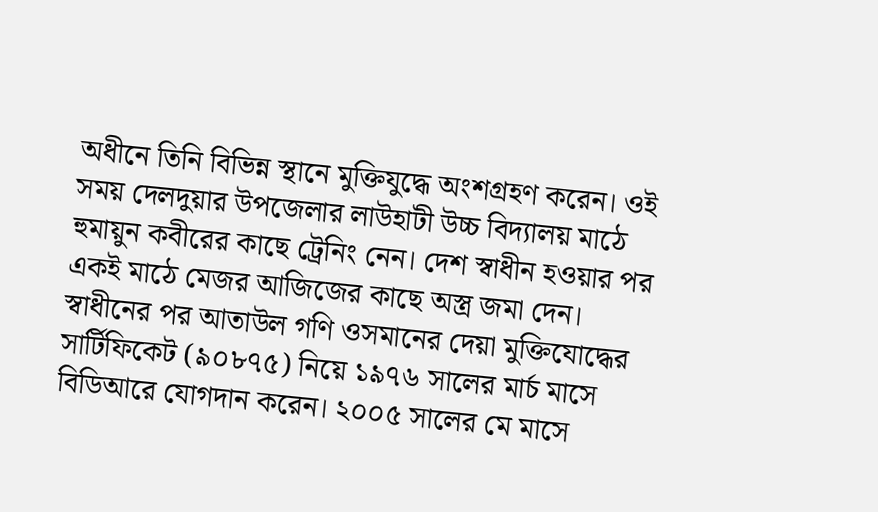অধীনে তিনি বিভিন্ন স্থানে মুক্তিযুদ্ধে অংশগ্রহণ করেন। ওই সময় দেলদুয়ার উপজেলার লাউহাটী উচ্চ বিদ্যালয় মাঠে হুমায়ুন কবীরের কাছে ট্রেনিং নেন। দেশ স্বাধীন হওয়ার পর একই মাঠে মেজর আজিজের কাছে অস্ত্র জমা দেন। স্বাধীনের পর আতাউল গণি ওসমানের দেয়া মুক্তিযোদ্ধের সার্টিফিকেট (৯০৮৭৫) নিয়ে ১৯৭৬ সালের মার্চ মাসে বিডিআরে যোগদান করেন। ২০০৫ সালের মে মাসে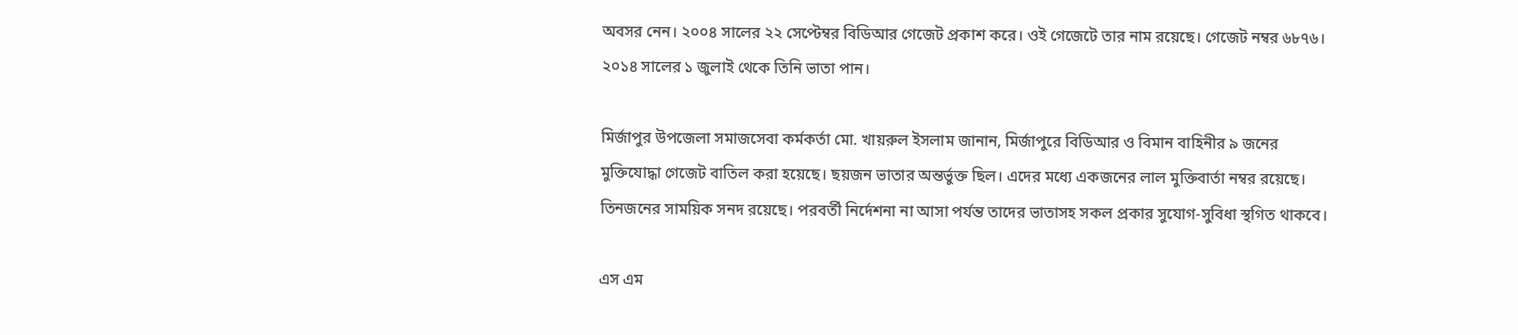অবসর নেন। ২০০৪ সালের ২২ সেপ্টেম্বর বিডিআর গেজেট প্রকাশ করে। ওই গেজেটে তার নাম রয়েছে। গেজেট নম্বর ৬৮৭৬। ২০১৪ সালের ১ জুলাই থেকে তিনি ভাতা পান।

মির্জাপুর উপজেলা সমাজসেবা কর্মকর্তা মো. খায়রুল ইসলাম জানান, মির্জাপুরে বিডিআর ও বিমান বাহিনীর ৯ জনের মুক্তিযোদ্ধা গেজেট বাতিল করা হয়েছে। ছয়জন ভাতার অন্তর্ভুক্ত ছিল। এদের মধ্যে একজনের লাল মুক্তিবার্তা নম্বর রয়েছে। তিনজনের সাময়িক সনদ রয়েছে। পরবর্তী নির্দেশনা না আসা পর্যন্ত তাদের ভাতাসহ সকল প্রকার সুযোগ-সুবিধা স্থগিত থাকবে।

এস এম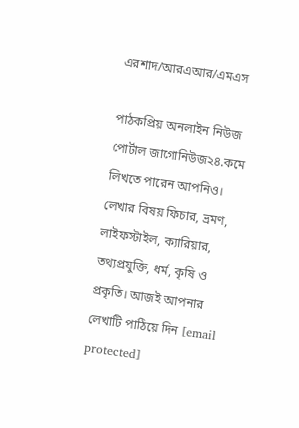এরশাদ/আরএআর/এমএস

পাঠকপ্রিয় অনলাইন নিউজ পোর্টাল জাগোনিউজ২৪.কমে লিখতে পারেন আপনিও। লেখার বিষয় ফিচার, ভ্রমণ, লাইফস্টাইল, ক্যারিয়ার, তথ্যপ্রযুক্তি, ধর্ম, কৃষি ও প্রকৃতি। আজই আপনার লেখাটি পাঠিয়ে দিন [email protected]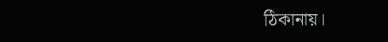ঠিকানায়।